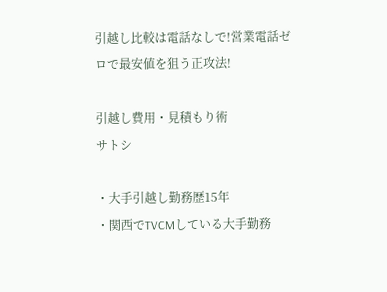引越し比較は電話なしで!営業電話ゼロで最安値を狙う正攻法!

引越し費用・見積もり術
サトシ

・大手引越し勤務歴15年
・関西でTVCMしている大手勤務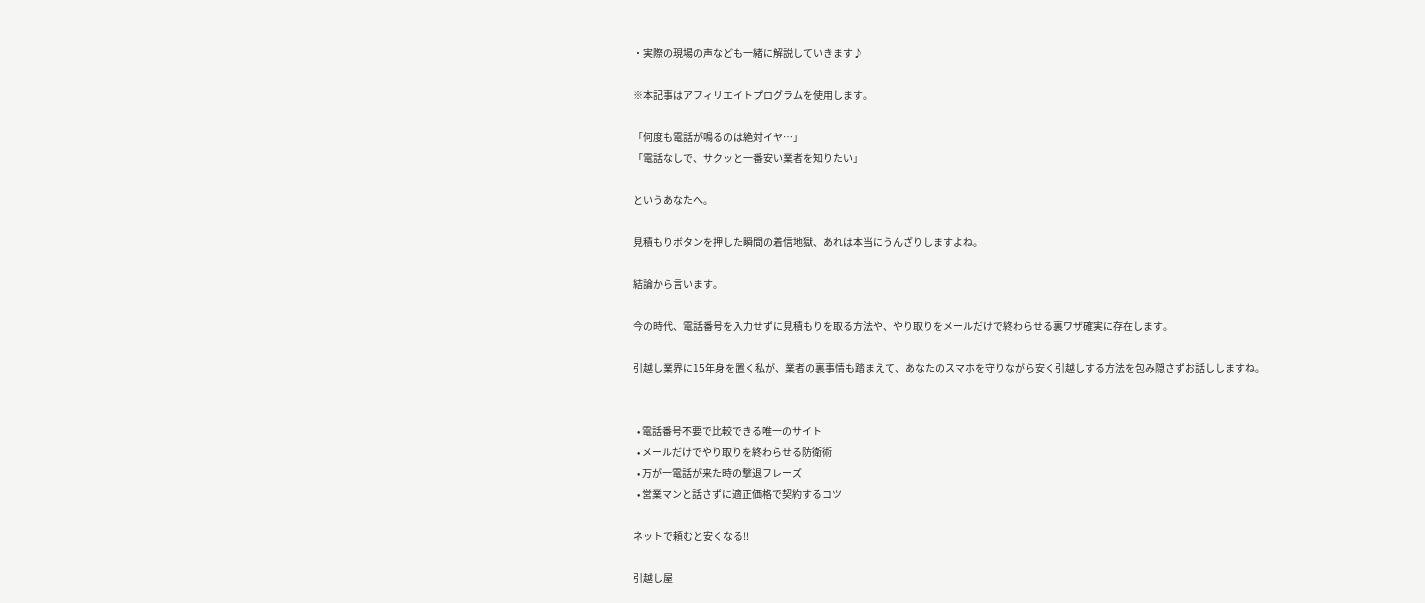・実際の現場の声なども一緒に解説していきます♪

※本記事はアフィリエイトプログラムを使用します。

「何度も電話が鳴るのは絶対イヤ…」
「電話なしで、サクッと一番安い業者を知りたい」

というあなたへ。

見積もりボタンを押した瞬間の着信地獄、あれは本当にうんざりしますよね。

結論から言います。

今の時代、電話番号を入力せずに見積もりを取る方法や、やり取りをメールだけで終わらせる裏ワザ確実に存在します。

引越し業界に15年身を置く私が、業者の裏事情も踏まえて、あなたのスマホを守りながら安く引越しする方法を包み隠さずお話ししますね。


  • 電話番号不要で比較できる唯一のサイト
  • メールだけでやり取りを終わらせる防衛術
  • 万が一電話が来た時の撃退フレーズ
  • 営業マンと話さずに適正価格で契約するコツ

ネットで頼むと安くなる!!

引越し屋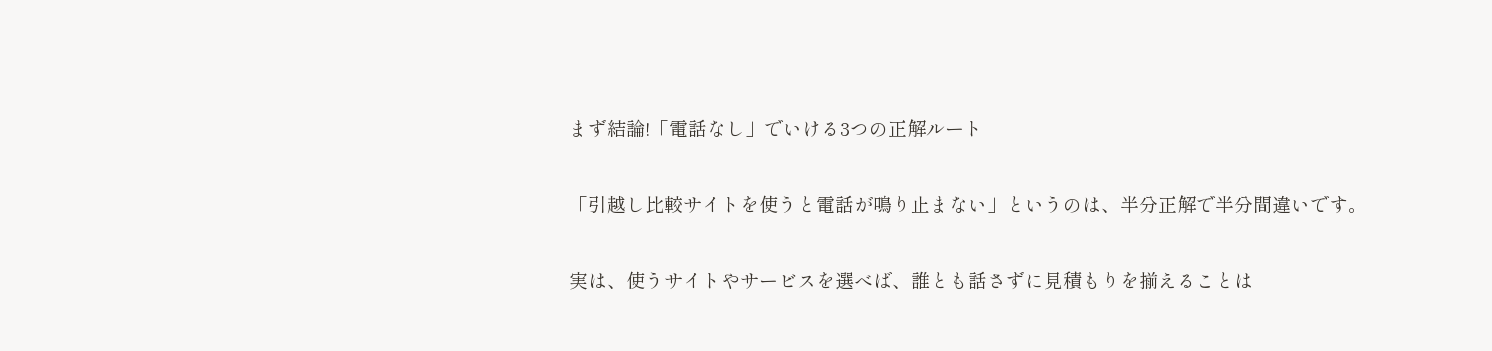まず結論!「電話なし」でいける3つの正解ルート

「引越し比較サイトを使うと電話が鳴り止まない」というのは、半分正解で半分間違いです。

実は、使うサイトやサービスを選べば、誰とも話さずに見積もりを揃えることは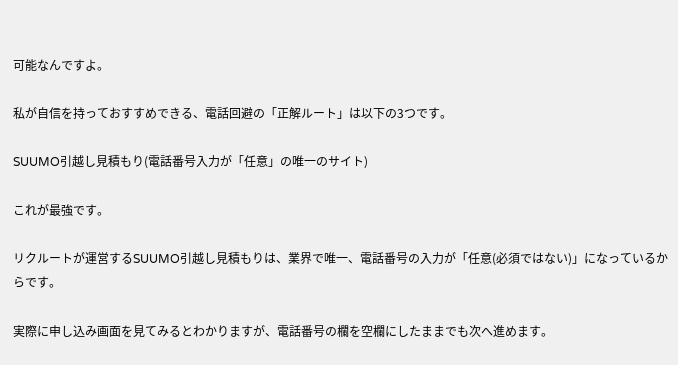可能なんですよ。

私が自信を持っておすすめできる、電話回避の「正解ルート」は以下の3つです。

SUUMO引越し見積もり(電話番号入力が「任意」の唯一のサイト)

これが最強です。

リクルートが運営するSUUMO引越し見積もりは、業界で唯一、電話番号の入力が「任意(必須ではない)」になっているからです。

実際に申し込み画面を見てみるとわかりますが、電話番号の欄を空欄にしたままでも次へ進めます。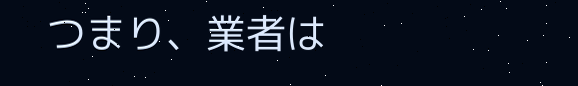つまり、業者は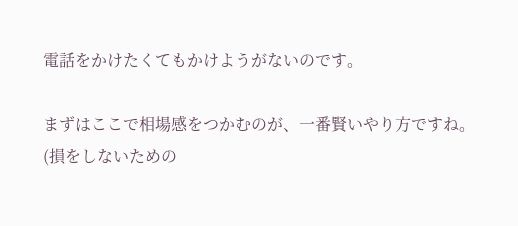電話をかけたくてもかけようがないのです。

まずはここで相場感をつかむのが、一番賢いやり方ですね。(損をしないための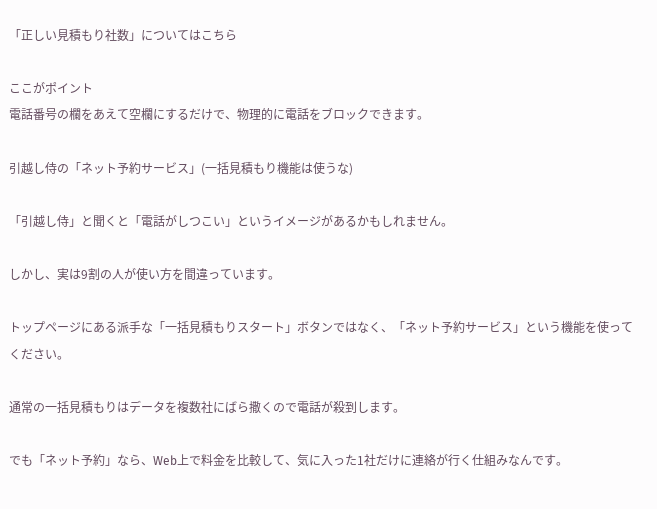「正しい見積もり社数」についてはこちら

ここがポイント
電話番号の欄をあえて空欄にするだけで、物理的に電話をブロックできます。

引越し侍の「ネット予約サービス」(一括見積もり機能は使うな)

「引越し侍」と聞くと「電話がしつこい」というイメージがあるかもしれません。

しかし、実は9割の人が使い方を間違っています。

トップページにある派手な「一括見積もりスタート」ボタンではなく、「ネット予約サービス」という機能を使ってください。

通常の一括見積もりはデータを複数社にばら撒くので電話が殺到します。

でも「ネット予約」なら、Web上で料金を比較して、気に入った1社だけに連絡が行く仕組みなんです。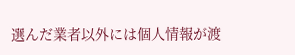選んだ業者以外には個人情報が渡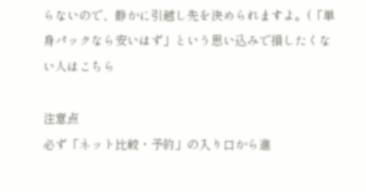らないので、静かに引越し先を決められますよ。(「単身パックなら安いはず」という思い込みで損したくない人はこちら

注意点
必ず「ネット比較・予約」の入り口から進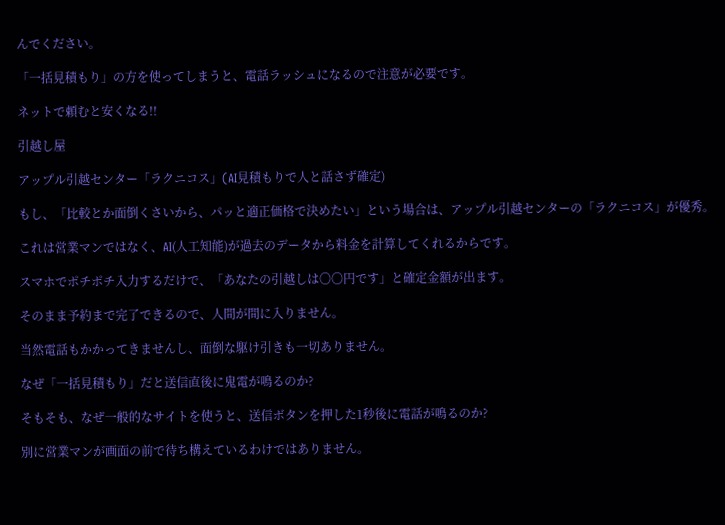んでください。

「一括見積もり」の方を使ってしまうと、電話ラッシュになるので注意が必要です。

ネットで頼むと安くなる!!

引越し屋

アップル引越センター「ラクニコス」(AI見積もりで人と話さず確定)

もし、「比較とか面倒くさいから、パッと適正価格で決めたい」という場合は、アップル引越センターの「ラクニコス」が優秀。

これは営業マンではなく、AI(人工知能)が過去のデータから料金を計算してくれるからです。

スマホでポチポチ入力するだけで、「あなたの引越しは〇〇円です」と確定金額が出ます。

そのまま予約まで完了できるので、人間が間に入りません。

当然電話もかかってきませんし、面倒な駆け引きも一切ありません。

なぜ「一括見積もり」だと送信直後に鬼電が鳴るのか?

そもそも、なぜ一般的なサイトを使うと、送信ボタンを押した1秒後に電話が鳴るのか?

別に営業マンが画面の前で待ち構えているわけではありません。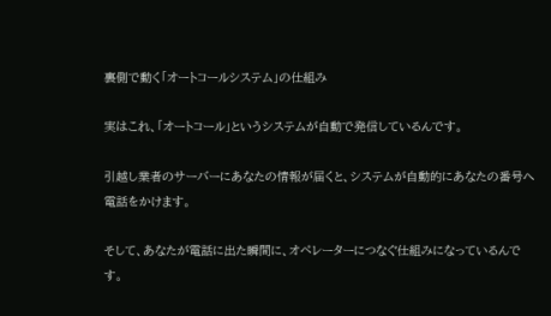裏側で動く「オートコールシステム」の仕組み

実はこれ、「オートコール」というシステムが自動で発信しているんです。

引越し業者のサーバーにあなたの情報が届くと、システムが自動的にあなたの番号へ電話をかけます。

そして、あなたが電話に出た瞬間に、オペレーターにつなぐ仕組みになっているんです。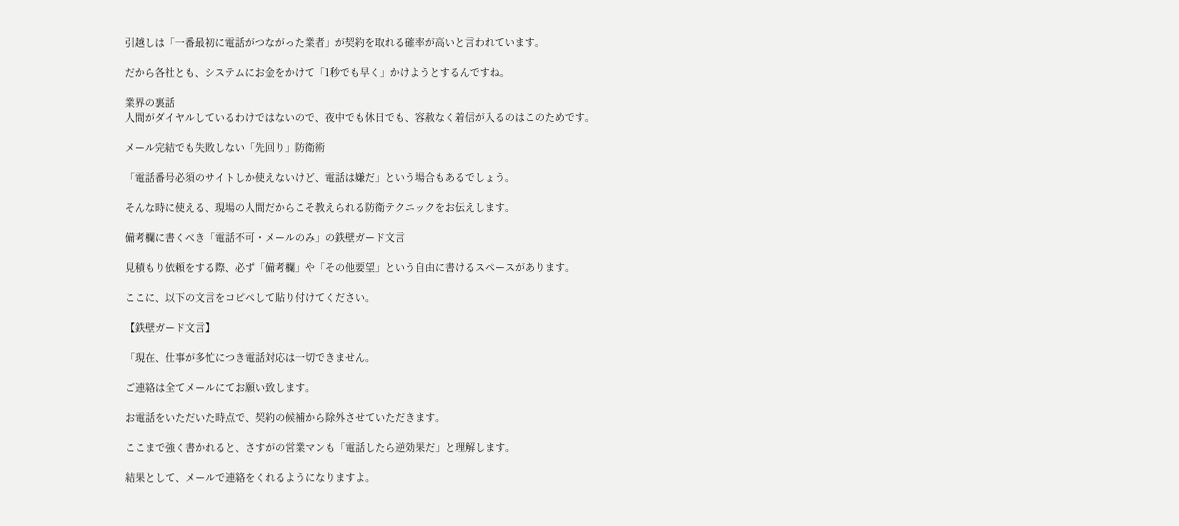引越しは「一番最初に電話がつながった業者」が契約を取れる確率が高いと言われています。

だから各社とも、システムにお金をかけて「1秒でも早く」かけようとするんですね。

業界の裏話
人間がダイヤルしているわけではないので、夜中でも休日でも、容赦なく着信が入るのはこのためです。

メール完結でも失敗しない「先回り」防衛術

「電話番号必須のサイトしか使えないけど、電話は嫌だ」という場合もあるでしょう。

そんな時に使える、現場の人間だからこそ教えられる防衛テクニックをお伝えします。

備考欄に書くべき「電話不可・メールのみ」の鉄壁ガード文言

見積もり依頼をする際、必ず「備考欄」や「その他要望」という自由に書けるスペースがあります。

ここに、以下の文言をコピペして貼り付けてください。

【鉄壁ガード文言】

「現在、仕事が多忙につき電話対応は一切できません。

ご連絡は全てメールにてお願い致します。

お電話をいただいた時点で、契約の候補から除外させていただきます。

ここまで強く書かれると、さすがの営業マンも「電話したら逆効果だ」と理解します。

結果として、メールで連絡をくれるようになりますよ。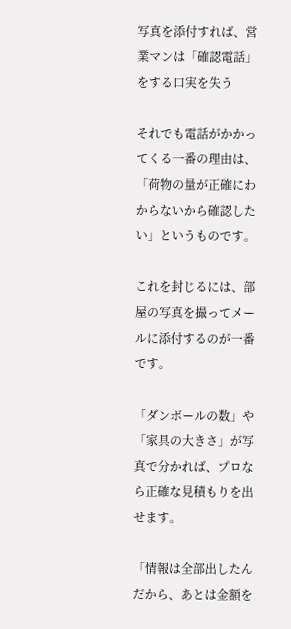写真を添付すれば、営業マンは「確認電話」をする口実を失う

それでも電話がかかってくる一番の理由は、「荷物の量が正確にわからないから確認したい」というものです。

これを封じるには、部屋の写真を撮ってメールに添付するのが一番です。

「ダンボールの数」や「家具の大きさ」が写真で分かれば、プロなら正確な見積もりを出せます。

「情報は全部出したんだから、あとは金額を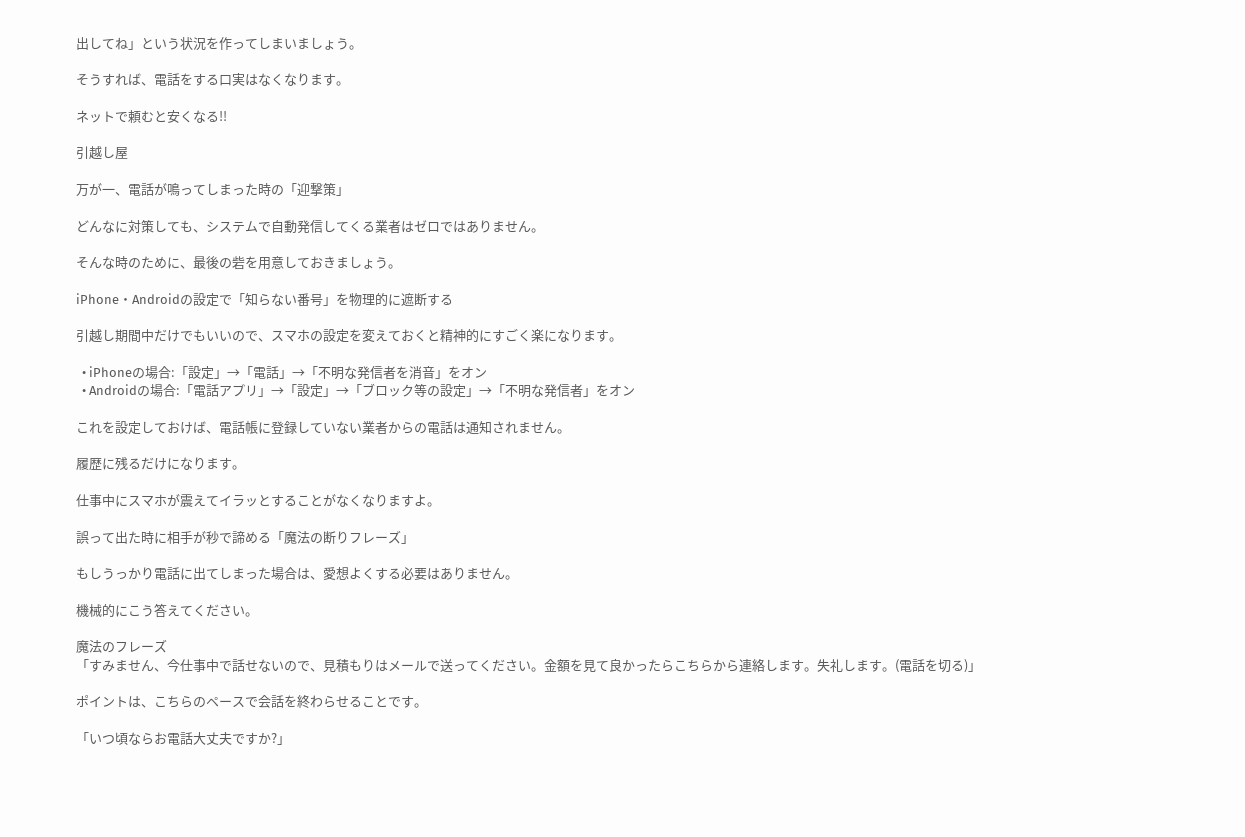出してね」という状況を作ってしまいましょう。

そうすれば、電話をする口実はなくなります。

ネットで頼むと安くなる!!

引越し屋

万が一、電話が鳴ってしまった時の「迎撃策」

どんなに対策しても、システムで自動発信してくる業者はゼロではありません。

そんな時のために、最後の砦を用意しておきましょう。

iPhone・Androidの設定で「知らない番号」を物理的に遮断する

引越し期間中だけでもいいので、スマホの設定を変えておくと精神的にすごく楽になります。

  • iPhoneの場合:「設定」→「電話」→「不明な発信者を消音」をオン
  • Androidの場合:「電話アプリ」→「設定」→「ブロック等の設定」→「不明な発信者」をオン

これを設定しておけば、電話帳に登録していない業者からの電話は通知されません。

履歴に残るだけになります。

仕事中にスマホが震えてイラッとすることがなくなりますよ。

誤って出た時に相手が秒で諦める「魔法の断りフレーズ」

もしうっかり電話に出てしまった場合は、愛想よくする必要はありません。

機械的にこう答えてください。

魔法のフレーズ
「すみません、今仕事中で話せないので、見積もりはメールで送ってください。金額を見て良かったらこちらから連絡します。失礼します。(電話を切る)」

ポイントは、こちらのペースで会話を終わらせることです。

「いつ頃ならお電話大丈夫ですか?」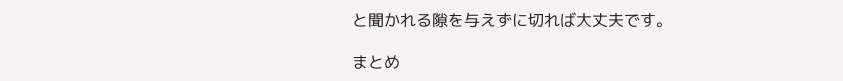と聞かれる隙を与えずに切れば大丈夫です。

まとめ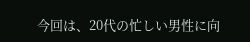今回は、20代の忙しい男性に向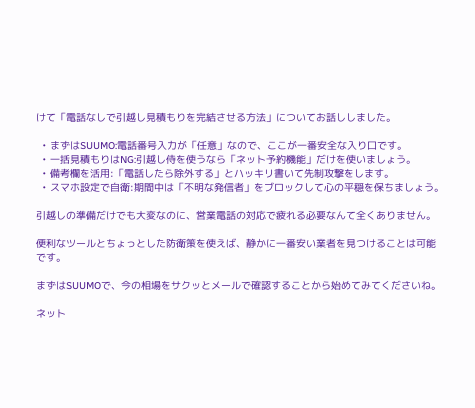けて「電話なしで引越し見積もりを完結させる方法」についてお話ししました。

  • まずはSUUMO:電話番号入力が「任意」なので、ここが一番安全な入り口です。
  • 一括見積もりはNG:引越し侍を使うなら「ネット予約機能」だけを使いましょう。
  • 備考欄を活用:「電話したら除外する」とハッキリ書いて先制攻撃をします。
  • スマホ設定で自衛:期間中は「不明な発信者」をブロックして心の平穏を保ちましょう。

引越しの準備だけでも大変なのに、営業電話の対応で疲れる必要なんて全くありません。

便利なツールとちょっとした防衛策を使えば、静かに一番安い業者を見つけることは可能です。

まずはSUUMOで、今の相場をサクッとメールで確認することから始めてみてくださいね。

ネット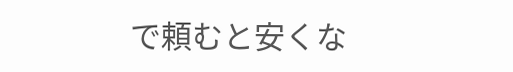で頼むと安くな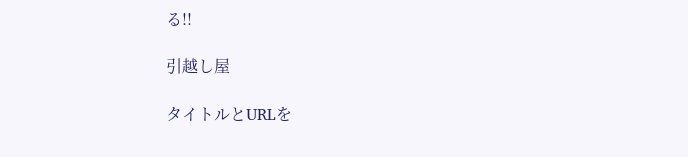る!!

引越し屋

タイトルとURLを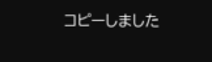コピーしました